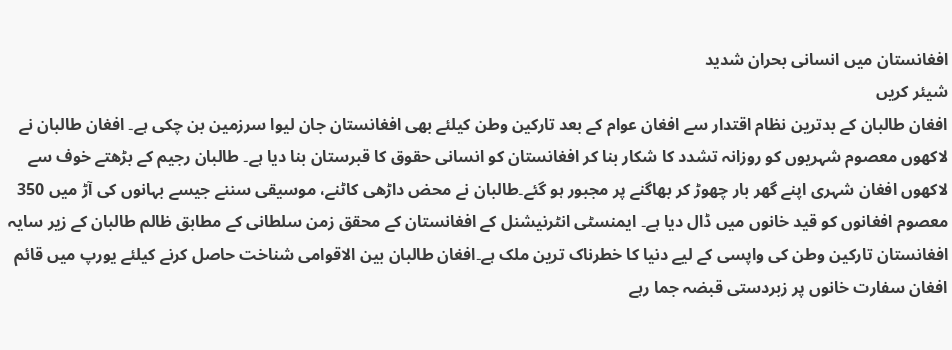افغانستان میں انسانی بحران شدید
شیئر کریں
افغان طالبان کے بدترین نظام اقتدار سے افغان عوام کے بعد تارکین وطن کیلئے بھی افغانستان جان لیوا سرزمین بن چکی ہے۔ افغان طالبان نے لاکھوں معصوم شہریوں کو روزانہ تشدد کا شکار بنا کر افغانستان کو انسانی حقوق کا قبرستان بنا دیا ہے۔ طالبان رجیم کے بڑھتے خوف سے لاکھوں افغان شہری اپنے گھر بار چھوڑ کر بھاگنے پر مجبور ہو گئے۔طالبان نے محض داڑھی کاٹنے، موسیقی سننے جیسے بہانوں کی آڑ میں 350 معصوم افغانوں کو قید خانوں میں ڈال دیا ہے۔ ایمنسٹی انٹرنیشنل کے افغانستان کے محقق زمن سلطانی کے مطابق ظالم طالبان کے زیر سایہ افغانستان تارکین وطن کی واپسی کے لیے دنیا کا خطرناک ترین ملک ہے۔افغان طالبان بین الاقوامی شناخت حاصل کرنے کیلئے یورپ میں قائم افغان سفارت خانوں پر زبردستی قبضہ جما رہے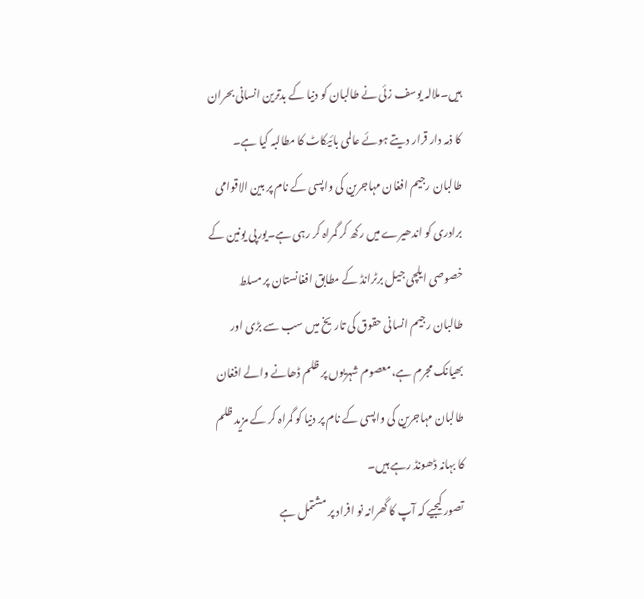ہیں۔ملالہ یوسف زئی نے طالبان کو دنیا کے بدترین انسانی بحران کا ذمہ دار قرار دیتے ہوئے عالمی بائیکاٹ کا مطالبہ کیا ہے۔ طالبان رجیم افغان مہاجرین کی واپسی کے نام پر بین الاقوامی برادری کو اندھیرے میں رکھ کر گمراہ کر رہی ہے۔یورپی یونین کے خصوصی ایلچی جیل برٹرانڈ کے مطابق افغانستان پر مسلط طالبان رجیم انسانی حقوق کی تاریخ میں سب سے بڑی اور بھیانک مجرم ہے،معصوم شہریوں پر ظلم ڈھانے والے افغان طالبان مہاجرین کی واپسی کے نام پر دنیا کو گمراہ کر کے مزید ظلم کا بہانہ ڈھونڈ رہے ہیں۔
تصور کیجیے کہ آپ کا گھرانہ نو افراد پر مشتمل ہے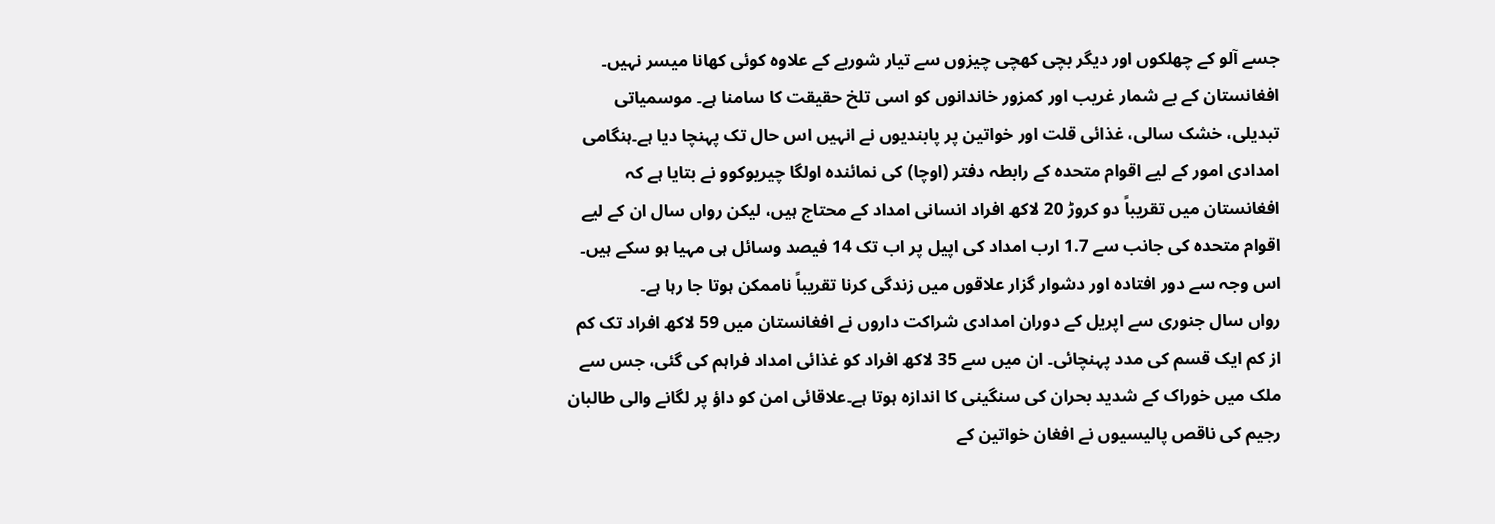جسے آلو کے چھلکوں اور دیگر بچی کھچی چیزوں سے تیار شوربے کے علاوہ کوئی کھانا میسر نہیں۔ افغانستان کے بے شمار غریب اور کمزور خاندانوں کو اسی تلخ حقیقت کا سامنا ہے۔ موسمیاتی تبدیلی، خشک سالی، غذائی قلت اور خواتین پر پابندیوں نے انہیں اس حال تک پہنچا دیا ہے۔ہنگامی امدادی امور کے لیے اقوام متحدہ کے رابطہ دفتر (اوچا) کی نمائندہ اولگا چیریوکوو نے بتایا ہے کہ افغانستان میں تقریباً دو کروڑ 20 لاکھ افراد انسانی امداد کے محتاج ہیں، لیکن رواں سال ان کے لیے اقوام متحدہ کی جانب سے 1.7 ارب امداد کی اپیل پر اب تک 14 فیصد وسائل ہی مہیا ہو سکے ہیں۔ اس وجہ سے دور افتادہ اور دشوار گزار علاقوں میں زندگی کرنا تقریباً ناممکن ہوتا جا رہا ہے۔
رواں سال جنوری سے اپریل کے دوران امدادی شراکت داروں نے افغانستان میں 59 لاکھ افراد تک کم از کم ایک قسم کی مدد پہنچائی۔ ان میں سے 35 لاکھ افراد کو غذائی امداد فراہم کی گئی، جس سے ملک میں خوراک کے شدید بحران کی سنگینی کا اندازہ ہوتا ہے۔علاقائی امن کو داؤ پر لگانے والی طالبان رجیم کی ناقص پالیسیوں نے افغان خواتین کے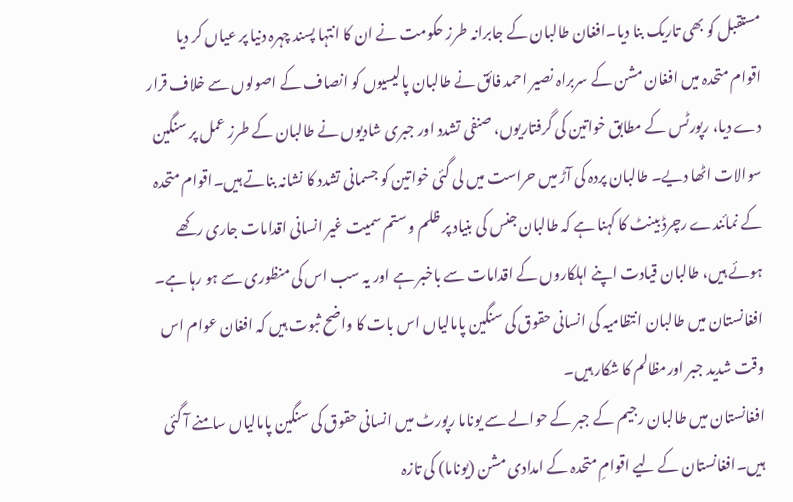مستقبل کو بھی تاریک بنا دیا۔افغان طالبان کے جابرانہ طرز حکومت نے ان کا انتہا پسند چہرہ دنیا پر عیاں کر دیا
اقوام متحدہ میں افغان مشن کے سربراہ نصیر احمد فائق نے طالبان پالیسیوں کو انصاف کے اصولوں سے خلاف قرار دے دیا، رپورٹس کے مطابق خواتین کی گرفتاریوں، صنفی تشدد اور جبری شادیوں نے طالبان کے طرز عمل پر سنگین سوالات اٹھا دیے۔ طالبان پردہ کی آڑ میں حراست میں لی گئی خواتین کو جسمانی تشدد کا نشانہ بناتے ہیں۔اقوام متحدہ کے نمائندے رچرڈ بینٹ کا کہنا ہے کہ طالبان جنس کی بنیاد پر ظلم و ستم سمیت غیر انسانی اقدامات جاری رکھے ہوئے ہیں، طالبان قیادت اپنے اہلکاروں کے اقدامات سے باخبر ہے اور یہ سب اس کی منظوری سے ہو رہا ہے۔ افغانستان میں طالبان انتظامیہ کی انسانی حقوق کی سنگین پامالیاں اس بات کا واضح ثبوت ہیں کہ افغان عوام اس وقت شدید جبر اورمظالم کا شکار ہیں۔
افغانستان میں طالبان رجیم کے جبر کے حوالے سے یوناما رپورٹ میں انسانی حقوق کی سنگین پامالیاں سامنے آ گئی ہیں۔افغانستان کے لیے اقوامِ متحدہ کے امدادی مشن (یوناما) کی تازہ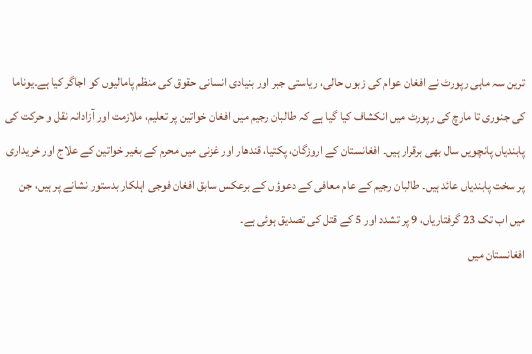ترین سہ ماہی رپورٹ نے افغان عوام کی زبوں حالی، ریاستی جبر اور بنیادی انسانی حقوق کی منظم پامالیوں کو اجاگر کیا ہے۔یوناما کی جنوری تا مارچ کی رپورٹ میں انکشاف کیا گیا ہے کہ طالبان رجیم میں افغان خواتین پر تعلیم، ملازمت اور آزادانہ نقل و حرکت کی پابندیاں پانچویں سال بھی برقرار ہیں۔ افغانستان کے اروزگان، پکتیا، قندھار اور غزنی میں محرم کے بغیر خواتین کے علاج اور خریداری پر سخت پابندیاں عائد ہیں۔ طالبان رجیم کے عام معافی کے دعوؤں کے برعکس سابق افغان فوجی اہلکار بدستور نشانے پر ہیں، جن میں اب تک 23 گرفتاریاں، 9 پر تشدد اور 5 کے قتل کی تصدیق ہوئی ہے۔
افغانستان میں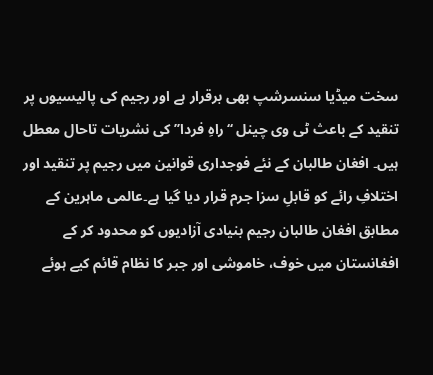سخت میڈیا سنسرشپ بھی برقرار ہے اور رجیم کی پالیسیوں پر تنقید کے باعث ٹی وی چینل ‘‘راہِ فردا’’ کی نشریات تاحال معطل ہیں۔ افغان طالبان کے نئے فوجداری قوانین میں رجیم پر تنقید اور اختلافِ رائے کو قابلِ سزا جرم قرار دیا گیا ہے۔عالمی ماہرین کے مطابق افغان طالبان رجیم بنیادی آزادیوں کو محدود کر کے افغانستان میں خوف، خاموشی اور جبر کا نظام قائم کیے ہوئے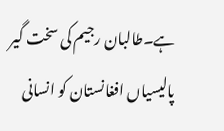ہے۔طالبان رجیم کی سخت گیر پالیسیاں افغانستان کو انسانی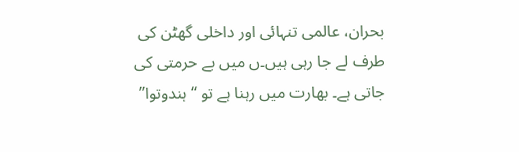بحران، عالمی تنہائی اور داخلی گھٹن کی طرف لے جا رہی ہیں۔ں میں بے حرمتی کی جاتی ہے۔ بھارت میں رہنا ہے تو ‘‘ہندوتوا’’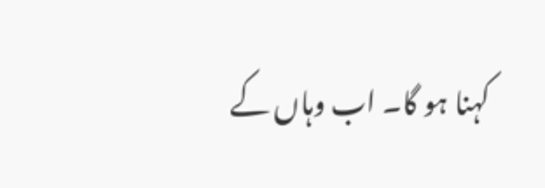کہنا ہو گا۔ اب وہاں کے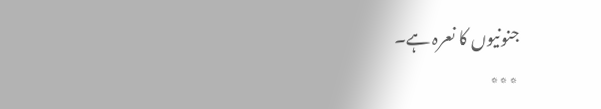جنونیوں کا نعرہ ہے۔
٭٭٭